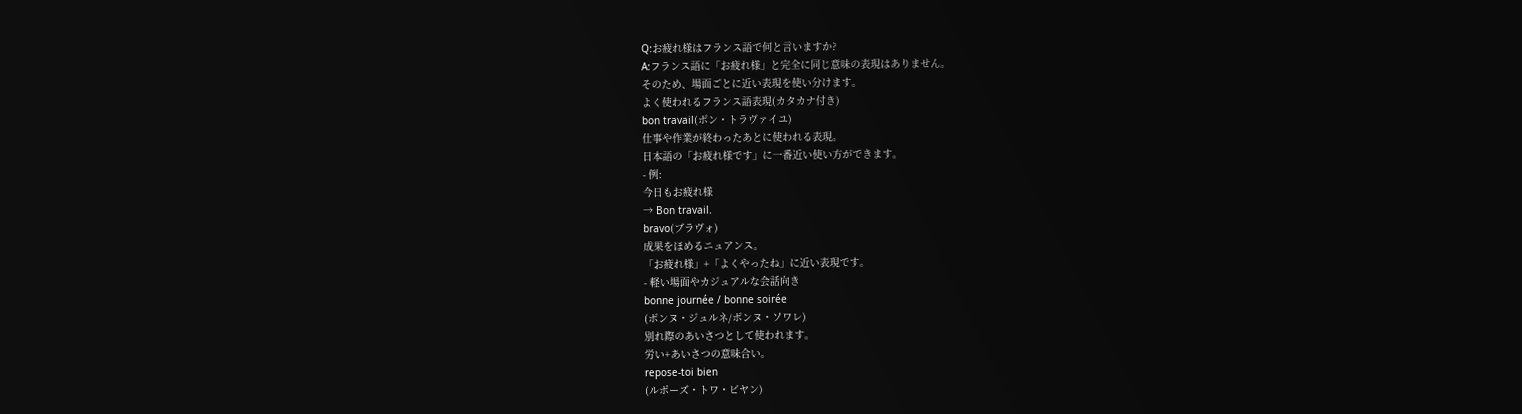Q:お疲れ様はフランス語で何と言いますか?
A:フランス語に「お疲れ様」と完全に同じ意味の表現はありません。
そのため、場面ごとに近い表現を使い分けます。
よく使われるフランス語表現(カタカナ付き)
bon travail(ボン・トラヴァイユ)
仕事や作業が終わったあとに使われる表現。
日本語の「お疲れ様です」に一番近い使い方ができます。
- 例:
今日もお疲れ様
→ Bon travail.
bravo(ブラヴォ)
成果をほめるニュアンス。
「お疲れ様」+「よくやったね」に近い表現です。
- 軽い場面やカジュアルな会話向き
bonne journée / bonne soirée
(ボンヌ・ジュルネ/ボンヌ・ソワレ)
別れ際のあいさつとして使われます。
労い+あいさつの意味合い。
repose-toi bien
(ルポーズ・トワ・ビヤン)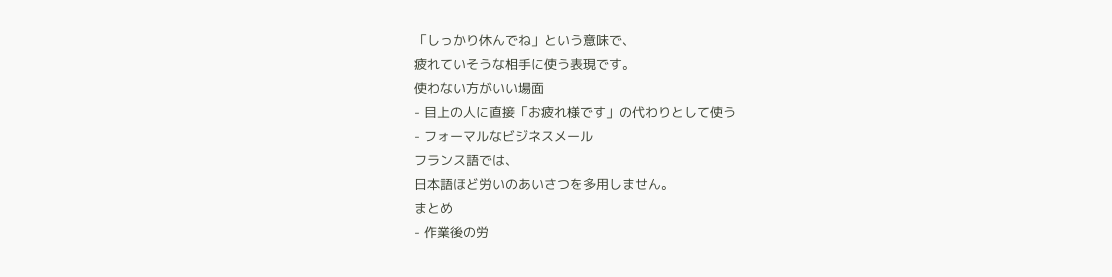「しっかり休んでね」という意味で、
疲れていそうな相手に使う表現です。
使わない方がいい場面
- 目上の人に直接「お疲れ様です」の代わりとして使う
- フォーマルなビジネスメール
フランス語では、
日本語ほど労いのあいさつを多用しません。
まとめ
- 作業後の労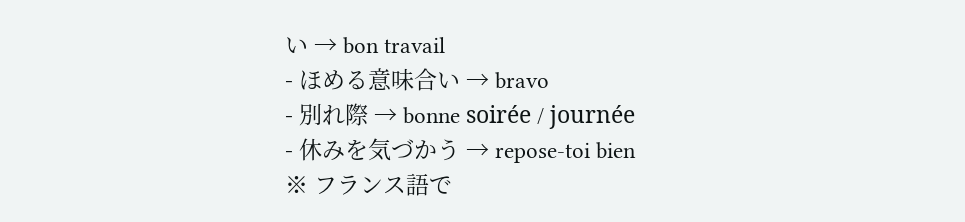い → bon travail
- ほめる意味合い → bravo
- 別れ際 → bonne soirée / journée
- 休みを気づかう → repose-toi bien
※ フランス語で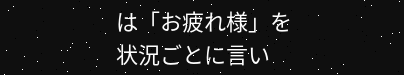は「お疲れ様」を
状況ごとに言い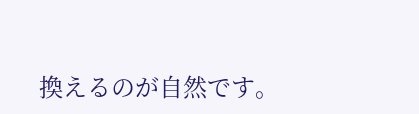換えるのが自然です。